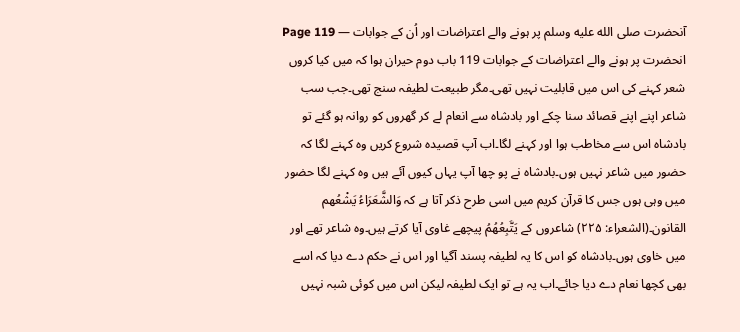آنحضرت صلى الله عليه وسلم پر ہونے والے اعتراضات اور اُن کے جوابات — Page 119
انحضرت پر ہونے والے اعتراضات کے جوابات 119 باب دوم حیران ہوا کہ میں کیا کروں شعر کہنے کی اس میں قابلیت نہیں تھی۔مگر طبیعت لطیفہ سنج تھی۔جب سب شاعر اپنے اپنے قصائد سنا چکے اور بادشاہ سے انعام لے کر گھروں کو روانہ ہو گئے تو بادشاہ اس سے مخاطب ہوا اور کہنے لگا۔اب آپ قصیدہ شروع کریں وہ کہنے لگا کہ حضور میں شاعر نہیں ہوں۔بادشاہ نے پو چھا آپ یہاں کیوں آئے ہیں وہ کہنے لگا حضور میں وہی ہوں جس کا قرآن کریم میں اسی طرح ذکر آتا ہے کہ وَالشَّعَرَاءُ يَشْعُهم القانون۔(الشعراء: ۲۲۵) شاعروں کے يَتَّبِعُهُمُ پیچھے غاوی آیا کرتے ہیں۔وہ شاعر تھے اور میں خاوی ہوں۔بادشاہ کو اس کا یہ لطیفہ پسند آگیا اور اس نے حکم دے دیا کہ اسے بھی کچھا نعام دے دیا جائے۔اب یہ ہے تو ایک لطیفہ لیکن اس میں کوئی شبہ نہیں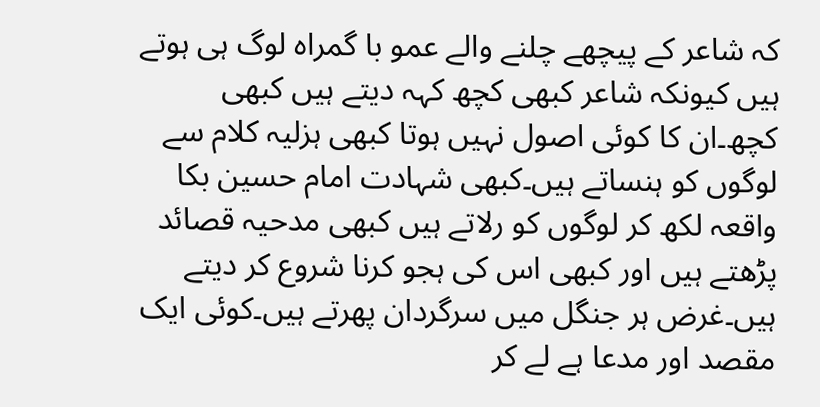کہ شاعر کے پیچھے چلنے والے عمو با گمراہ لوگ ہی ہوتے ہیں کیونکہ شاعر کبھی کچھ کہہ دیتے ہیں کبھی کچھ۔ان کا کوئی اصول نہیں ہوتا کبھی ہزلیہ کلام سے لوگوں کو ہنساتے ہیں۔کبھی شہادت امام حسین بکا واقعہ لکھ کر لوگوں کو رلاتے ہیں کبھی مدحیہ قصائد پڑھتے ہیں اور کبھی اس کی ہجو کرنا شروع کر دیتے ہیں۔غرض ہر جنگل میں سرگردان پھرتے ہیں۔کوئی ایک مقصد اور مدعا ہے لے کر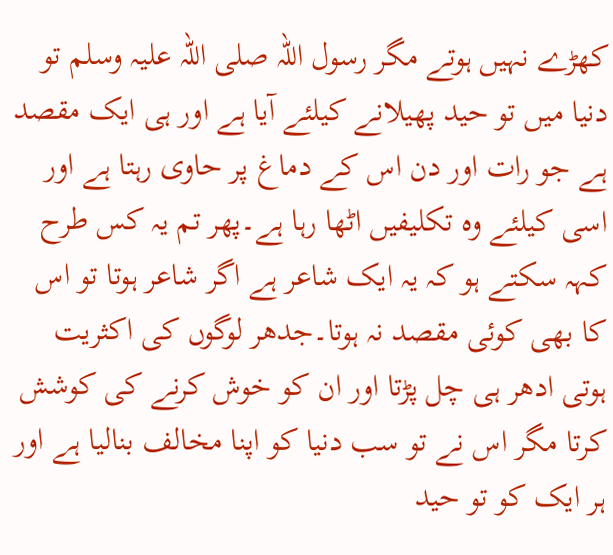کھڑے نہیں ہوتے مگر رسول اللہ صلی اللہ علیہ وسلم تو دنیا میں تو حید پھیلانے کیلئے آیا ہے اور ہی ایک مقصد ہے جو رات اور دن اس کے دماغ پر حاوی رہتا ہے اور اسی کیلئے وہ تکلیفیں اٹھا رہا ہے۔پھر تم یہ کس طرح کہہ سکتے ہو کہ یہ ایک شاعر ہے اگر شاعر ہوتا تو اس کا بھی کوئی مقصد نہ ہوتا۔جدھر لوگوں کی اکثریت ہوتی ادھر ہی چل پڑتا اور ان کو خوش کرنے کی کوشش کرتا مگر اس نے تو سب دنیا کو اپنا مخالف بنالیا ہے اور ہر ایک کو تو حید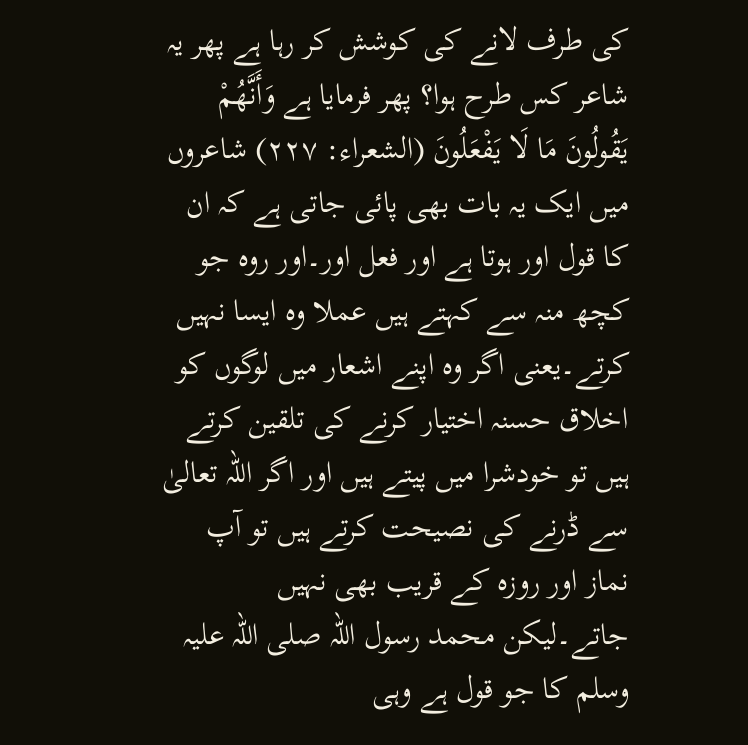کی طرف لانے کی کوشش کر رہا ہے پھر یہ شاعر کس طرح ہوا؟ پھر فرمایا ہے وَأَنَّهُمْ يَقُولُونَ مَا لَا يَفْعَلُونَ (الشعراء: ۲۲۷) شاعروں میں ایک یہ بات بھی پائی جاتی ہے کہ ان کا قول اور ہوتا ہے اور فعل اور۔اور روہ جو کچھ منہ سے کہتے ہیں عملا وہ ایسا نہیں کرتے۔یعنی اگر وہ اپنے اشعار میں لوگوں کو اخلاق حسنہ اختیار کرنے کی تلقین کرتے ہیں تو خودشرا میں پیتے ہیں اور اگر اللہ تعالیٰ سے ڈرنے کی نصیحت کرتے ہیں تو آپ نماز اور روزہ کے قریب بھی نہیں جاتے۔لیکن محمد رسول اللہ صلی اللہ علیہ وسلم کا جو قول ہے وہی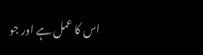اس کا عمل ہے اور جو